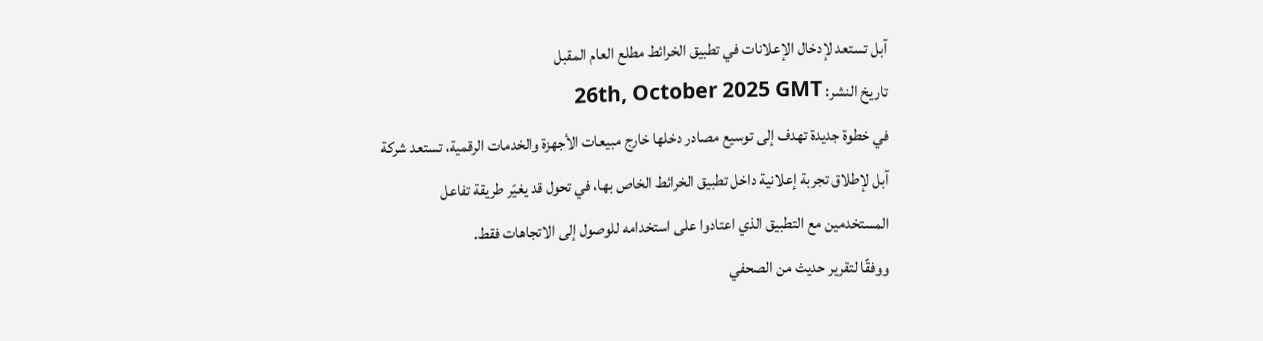آبل تستعد لإدخال الإعلانات في تطبيق الخرائط مطلع العام المقبل
تاريخ النشر: 26th, October 2025 GMT
في خطوة جديدة تهدف إلى توسيع مصادر دخلها خارج مبيعات الأجهزة والخدمات الرقمية، تستعد شركة آبل لإطلاق تجربة إعلانية داخل تطبيق الخرائط الخاص بها، في تحول قد يغيّر طريقة تفاعل المستخدمين مع التطبيق الذي اعتادوا على استخدامه للوصول إلى الاتجاهات فقط.
ووفقًا لتقرير حديث من الصحفي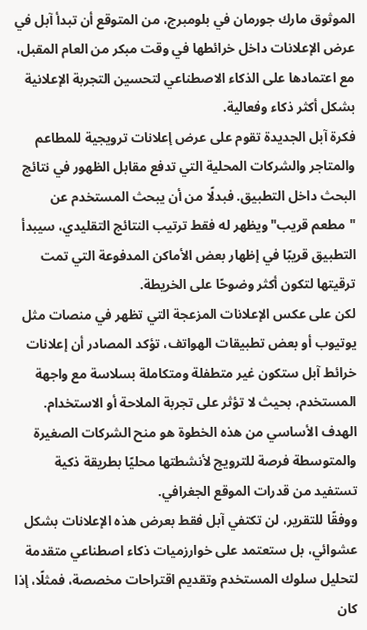الموثوق مارك جورمان في بلومبرج، من المتوقع أن تبدأ آبل في عرض الإعلانات داخل خرائطها في وقت مبكر من العام المقبل، مع اعتمادها على الذكاء الاصطناعي لتحسين التجربة الإعلانية بشكل أكثر ذكاء وفعالية.
فكرة آبل الجديدة تقوم على عرض إعلانات ترويجية للمطاعم والمتاجر والشركات المحلية التي تدفع مقابل الظهور في نتائج البحث داخل التطبيق. فبدلًا من أن يبحث المستخدم عن "مطعم قريب" ويظهر له فقط ترتيب النتائج التقليدي، سيبدأ التطبيق قريبًا في إظهار بعض الأماكن المدفوعة التي تمت ترقيتها لتكون أكثر وضوحًا على الخريطة.
لكن على عكس الإعلانات المزعجة التي تظهر في منصات مثل يوتيوب أو بعض تطبيقات الهواتف، تؤكد المصادر أن إعلانات خرائط آبل ستكون غير متطفلة ومتكاملة بسلاسة مع واجهة المستخدم، بحيث لا تؤثر على تجربة الملاحة أو الاستخدام. الهدف الأساسي من هذه الخطوة هو منح الشركات الصغيرة والمتوسطة فرصة للترويج لأنشطتها محليًا بطريقة ذكية تستفيد من قدرات الموقع الجغرافي.
ووفقًا للتقرير، لن تكتفي آبل فقط بعرض هذه الإعلانات بشكل عشوائي، بل ستعتمد على خوارزميات ذكاء اصطناعي متقدمة لتحليل سلوك المستخدم وتقديم اقتراحات مخصصة، فمثلًا، إذا كان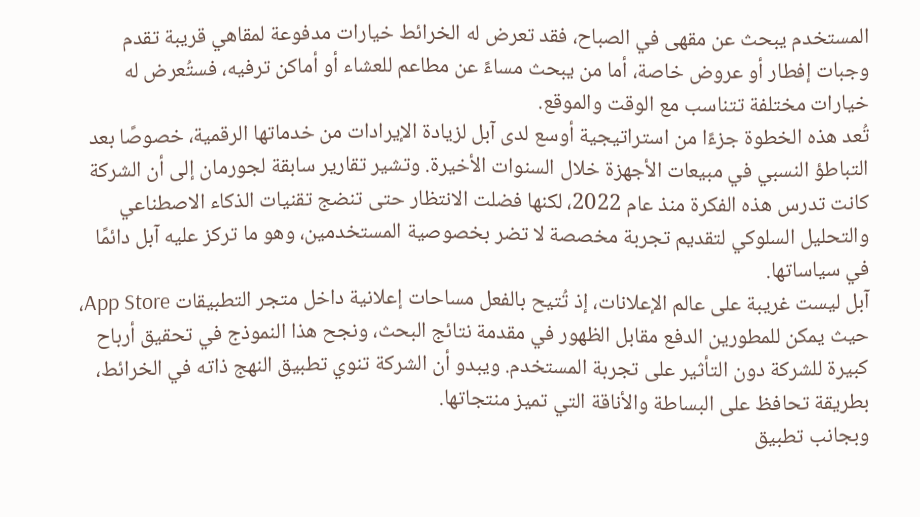المستخدم يبحث عن مقهى في الصباح، فقد تعرض له الخرائط خيارات مدفوعة لمقاهي قريبة تقدم وجبات إفطار أو عروض خاصة، أما من يبحث مساءً عن مطاعم للعشاء أو أماكن ترفيه، فستُعرض له خيارات مختلفة تتناسب مع الوقت والموقع.
تُعد هذه الخطوة جزءًا من استراتيجية أوسع لدى آبل لزيادة الإيرادات من خدماتها الرقمية، خصوصًا بعد التباطؤ النسبي في مبيعات الأجهزة خلال السنوات الأخيرة. وتشير تقارير سابقة لجورمان إلى أن الشركة كانت تدرس هذه الفكرة منذ عام 2022، لكنها فضلت الانتظار حتى تنضج تقنيات الذكاء الاصطناعي والتحليل السلوكي لتقديم تجربة مخصصة لا تضر بخصوصية المستخدمين، وهو ما تركز عليه آبل دائمًا في سياساتها.
آبل ليست غريبة على عالم الإعلانات، إذ تُتيح بالفعل مساحات إعلانية داخل متجر التطبيقات App Store، حيث يمكن للمطورين الدفع مقابل الظهور في مقدمة نتائج البحث، ونجح هذا النموذج في تحقيق أرباح كبيرة للشركة دون التأثير على تجربة المستخدم. ويبدو أن الشركة تنوي تطبيق النهج ذاته في الخرائط، بطريقة تحافظ على البساطة والأناقة التي تميز منتجاتها.
وبجانب تطبيق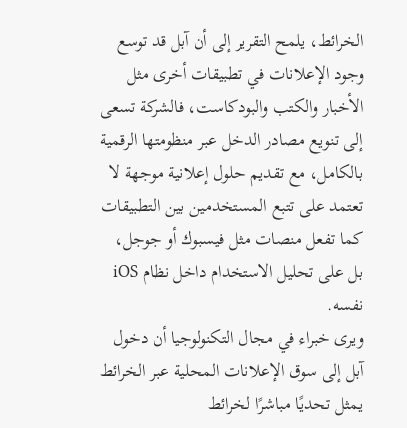الخرائط، يلمح التقرير إلى أن آبل قد توسع وجود الإعلانات في تطبيقات أخرى مثل الأخبار والكتب والبودكاست، فالشركة تسعى إلى تنويع مصادر الدخل عبر منظومتها الرقمية بالكامل، مع تقديم حلول إعلانية موجهة لا تعتمد على تتبع المستخدمين بين التطبيقات كما تفعل منصات مثل فيسبوك أو جوجل، بل على تحليل الاستخدام داخل نظام iOS نفسه.
ويرى خبراء في مجال التكنولوجيا أن دخول آبل إلى سوق الإعلانات المحلية عبر الخرائط يمثل تحديًا مباشرًا لخرائط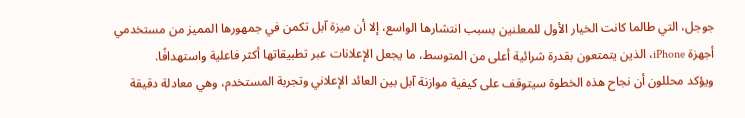جوجل، التي طالما كانت الخيار الأول للمعلنين بسبب انتشارها الواسع، إلا أن ميزة آبل تكمن في جمهورها المميز من مستخدمي أجهزة iPhone، الذين يتمتعون بقدرة شرائية أعلى من المتوسط، ما يجعل الإعلانات عبر تطبيقاتها أكثر فاعلية واستهدافًا.
ويؤكد محللون أن نجاح هذه الخطوة سيتوقف على كيفية موازنة آبل بين العائد الإعلاني وتجربة المستخدم، وهي معادلة دقيقة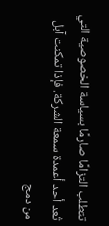تتطلب التزامًا صارمًا بسياسة الخصوصية التي تُعد أحد أعمدة سمعة الشركة. فإذا تمكنت آبل من دمج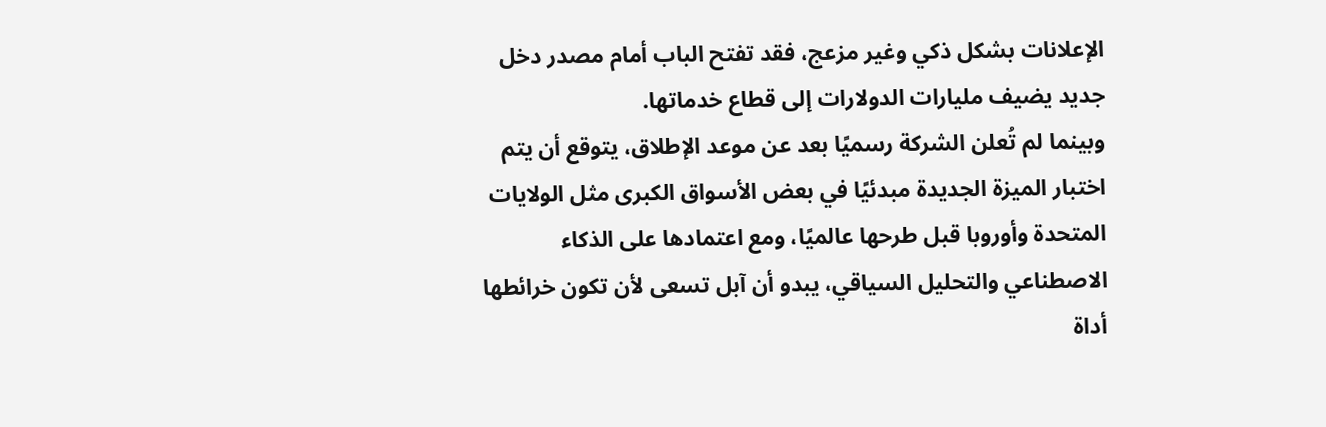الإعلانات بشكل ذكي وغير مزعج، فقد تفتح الباب أمام مصدر دخل جديد يضيف مليارات الدولارات إلى قطاع خدماتها.
وبينما لم تُعلن الشركة رسميًا بعد عن موعد الإطلاق، يتوقع أن يتم اختبار الميزة الجديدة مبدئيًا في بعض الأسواق الكبرى مثل الولايات المتحدة وأوروبا قبل طرحها عالميًا، ومع اعتمادها على الذكاء الاصطناعي والتحليل السياقي، يبدو أن آبل تسعى لأن تكون خرائطها أداة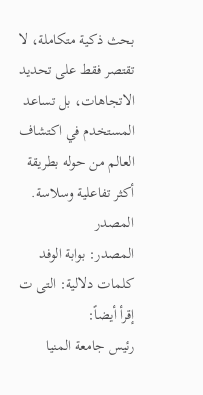بحث ذكية متكاملة، لا تقتصر فقط على تحديد الاتجاهات، بل تساعد المستخدم في اكتشاف العالم من حوله بطريقة أكثر تفاعلية وسلاسة.
المصدر
المصدر: بوابة الوفد
كلمات دلالية: التی ت
إقرأ أيضاً:
رئيس جامعة المنيا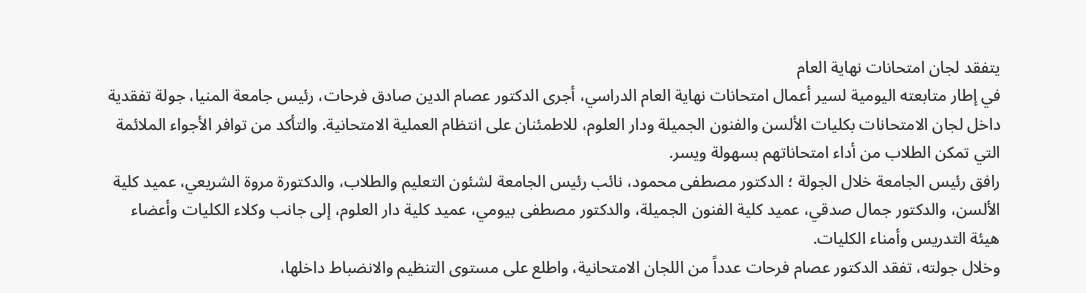يتفقد لجان امتحانات نهاية العام
في إطار متابعته اليومية لسير أعمال امتحانات نهاية العام الدراسي، أجرى الدكتور عصام الدين صادق فرحات، رئيس جامعة المنيا، جولة تفقدية داخل لجان الامتحانات بكليات الألسن والفنون الجميلة ودار العلوم، للاطمئنان على انتظام العملية الامتحانية. والتأكد من توافر الأجواء الملائمة التي تمكن الطلاب من أداء امتحاناتهم بسهولة ويسر.
رافق رئيس الجامعة خلال الجولة ؛ الدكتور مصطفى محمود، نائب رئيس الجامعة لشئون التعليم والطلاب، والدكتورة مروة الشريعي، عميد كلية الألسن، والدكتور جمال صدقي، عميد كلية الفنون الجميلة، والدكتور مصطفى بيومي، عميد كلية دار العلوم، إلى جانب وكلاء الكليات وأعضاء هيئة التدريس وأمناء الكليات.
وخلال جولته، تفقد الدكتور عصام فرحات عدداً من اللجان الامتحانية، واطلع على مستوى التنظيم والانضباط داخلها،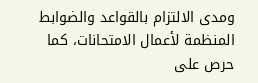ومدى الالتزام بالقواعد والضوابط المنظمة لأعمال الامتحانات، كما حرص على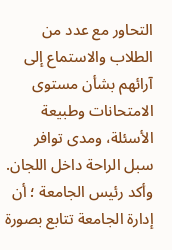التحاور مع عدد من الطلاب والاستماع إلى آرائهم بشأن مستوى الامتحانات وطبيعة الأسئلة، ومدى توافر سبل الراحة داخل اللجان.
وأكد رئيس الجامعة ؛ أن إدارة الجامعة تتابع بصورة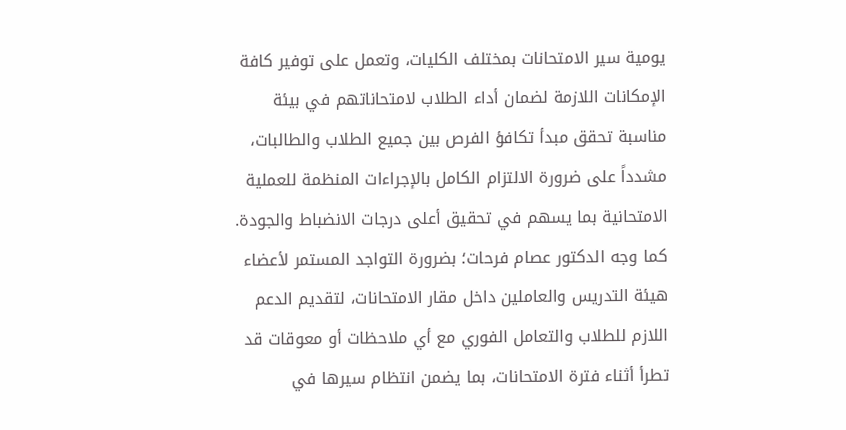يومية سير الامتحانات بمختلف الكليات، وتعمل على توفير كافة الإمكانات اللازمة لضمان أداء الطلاب لامتحاناتهم في بيئة مناسبة تحقق مبدأ تكافؤ الفرص بين جميع الطلاب والطالبات، مشدداً على ضرورة الالتزام الكامل بالإجراءات المنظمة للعملية الامتحانية بما يسهم في تحقيق أعلى درجات الانضباط والجودة.
كما وجه الدكتور عصام فرحات؛ بضرورة التواجد المستمر لأعضاء هيئة التدريس والعاملين داخل مقار الامتحانات، لتقديم الدعم اللازم للطلاب والتعامل الفوري مع أي ملاحظات أو معوقات قد تطرأ أثناء فترة الامتحانات، بما يضمن انتظام سيرها في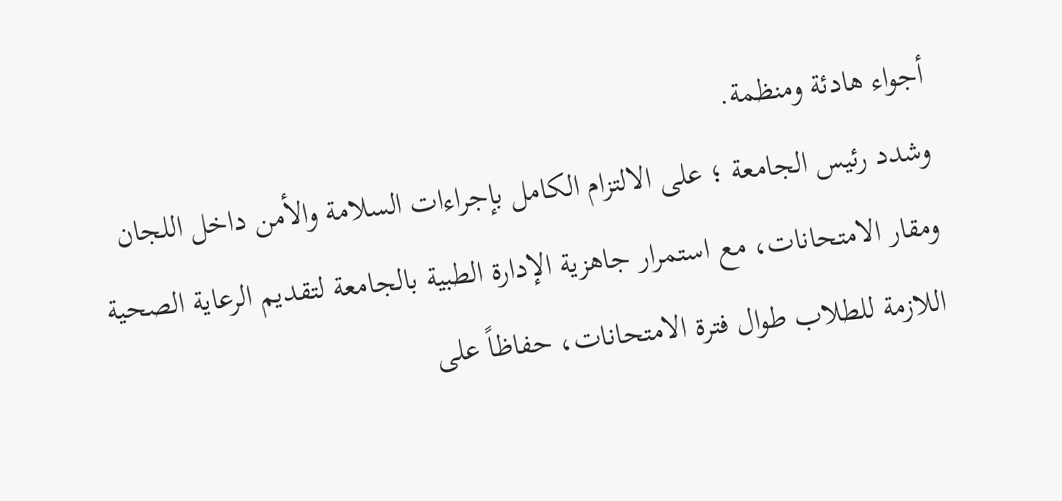أجواء هادئة ومنظمة.
وشدد رئيس الجامعة ؛ على الالتزام الكامل بإجراءات السلامة والأمن داخل اللجان ومقار الامتحانات، مع استمرار جاهزية الإدارة الطبية بالجامعة لتقديم الرعاية الصحية اللازمة للطلاب طوال فترة الامتحانات، حفاظاً على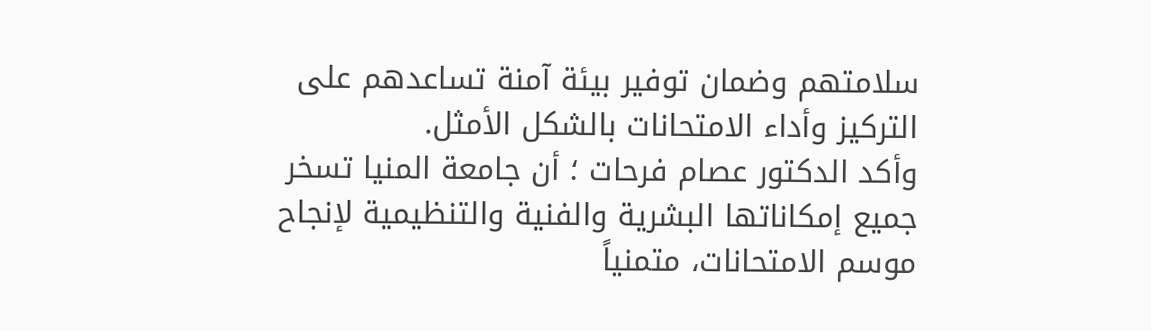سلامتهم وضمان توفير بيئة آمنة تساعدهم على التركيز وأداء الامتحانات بالشكل الأمثل.
وأكد الدكتور عصام فرحات ؛ أن جامعة المنيا تسخر جميع إمكاناتها البشرية والفنية والتنظيمية لإنجاح موسم الامتحانات، متمنياً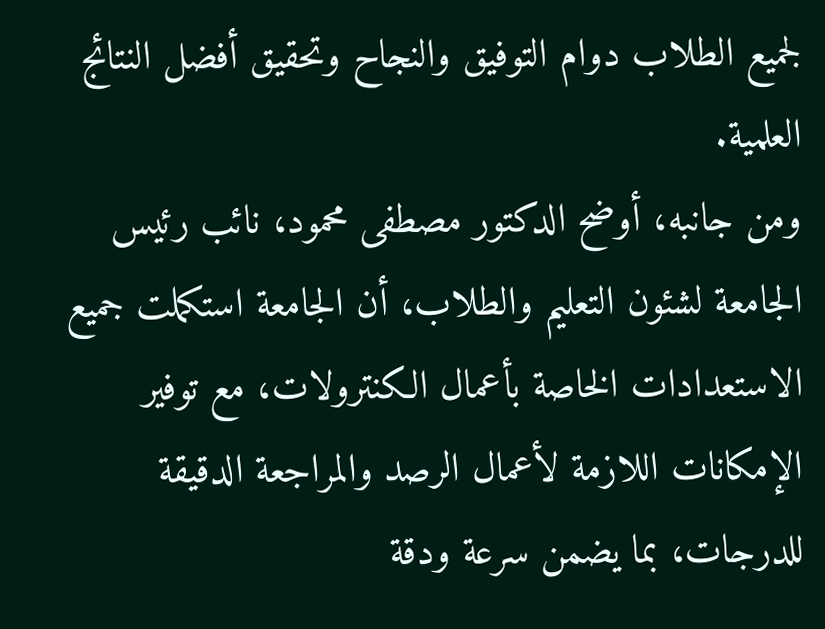لجميع الطلاب دوام التوفيق والنجاح وتحقيق أفضل النتائج العلمية.
ومن جانبه، أوضح الدكتور مصطفى محمود، نائب رئيس الجامعة لشئون التعليم والطلاب، أن الجامعة استكملت جميع الاستعدادات الخاصة بأعمال الكنترولات، مع توفير الإمكانات اللازمة لأعمال الرصد والمراجعة الدقيقة للدرجات، بما يضمن سرعة ودقة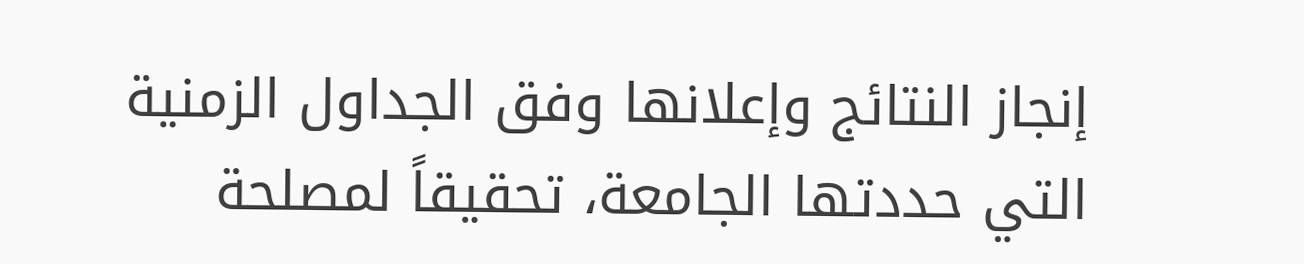إنجاز النتائج وإعلانها وفق الجداول الزمنية التي حددتها الجامعة، تحقيقاً لمصلحة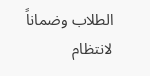الطلاب وضماناً لانتظام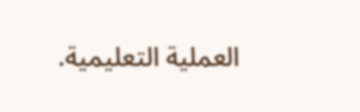العملية التعليمية.